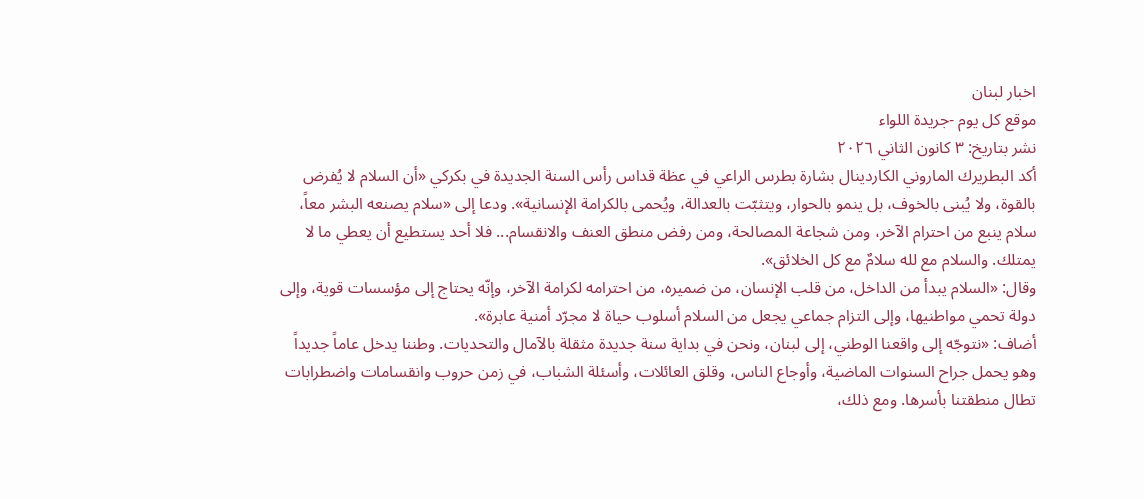اخبار لبنان
موقع كل يوم -جريدة اللواء
نشر بتاريخ: ٣ كانون الثاني ٢٠٢٦
أكد البطريرك الماروني الكاردينال بشارة بطرس الراعي في عظة قداس رأس السنة الجديدة في بكركي «أن السلام لا يُفرض بالقوة، ولا يُبنى بالخوف، بل ينمو بالحوار، ويتثبّت بالعدالة، ويُحمى بالكرامة الإنسانية». ودعا إلى «سلام يصنعه البشر معاً، سلام ينبع من احترام الآخر، ومن شجاعة المصالحة، ومن رفض منطق العنف والانقسام... فلا أحد يستطيع أن يعطي ما لا يمتلك. والسلام مع لله سلامٌ مع كل الخلائق».
وقال: «السلام يبدأ من الداخل، من قلب الإنسان، من ضميره، من احترامه لكرامة الآخر، وإنّه يحتاج إلى مؤسسات قوية، وإلى دولة تحمي مواطنيها، وإلى التزام جماعي يجعل من السلام أسلوب حياة لا مجرّد أمنية عابرة».
أضاف: «نتوجّه إلى واقعنا الوطني، إلى لبنان، ونحن في بداية سنة جديدة مثقلة بالآمال والتحديات. وطننا يدخل عاماً جديداً وهو يحمل جراح السنوات الماضية، وأوجاع الناس، وقلق العائلات، وأسئلة الشباب، في زمن حروب وانقسامات واضطرابات تطال منطقتنا بأسرها. ومع ذلك،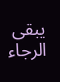يبقى الرجاء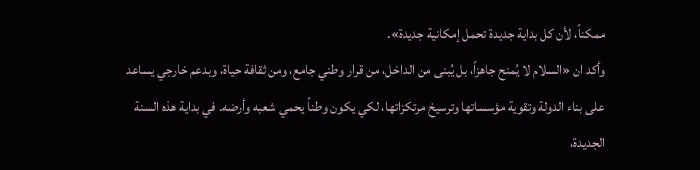ممكناً، لأن كل بداية جديدة تحمل إمكانية جديدة».
وأكد ان «السلام لا يُمنح جاهزاً، بل يُبنى من الداخل، من قرار وطني جامع، ومن ثقافة حياة، وبدعم خارجي يساعد على بناء الدولة وتقوية مؤسساتها وترسيخ مرتكزاتها، لكي يكون وطناً يحمي شعبه وأرضه. في بداية هذه السنة الجديدة،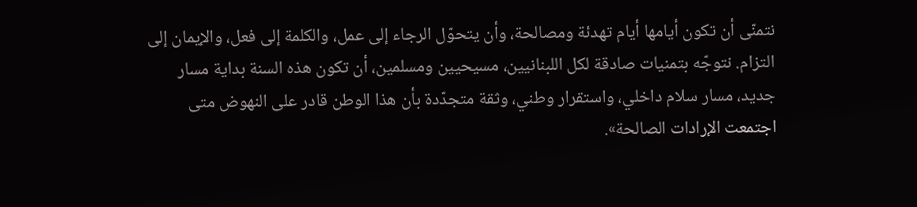نتمنّى أن تكون أيامها أيام تهدئة ومصالحة، وأن يتحوّل الرجاء إلى عمل، والكلمة إلى فعل، والإيمان إلى التزام. نتوجّه بتمنيات صادقة لكل اللبنانيين، مسيحيين ومسلمين، أن تكون هذه السنة بداية مسار جديد، مسار سلام داخلي، واستقرار وطني، وثقة متجدّدة بأن هذا الوطن قادر على النهوض متى اجتمعت الإرادات الصالحة».